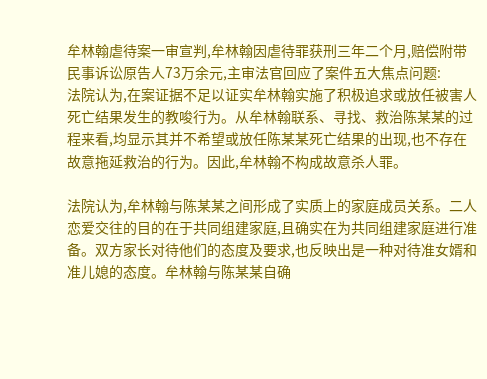牟林翰虐待案一审宣判,牟林翰因虐待罪获刑三年二个月,赔偿附带民事诉讼原告人73万余元,主审法官回应了案件五大焦点问题:
法院认为,在案证据不足以证实牟林翰实施了积极追求或放任被害人死亡结果发生的教唆行为。从牟林翰联系、寻找、救治陈某某的过程来看,均显示其并不希望或放任陈某某死亡结果的出现,也不存在故意拖延救治的行为。因此,牟林翰不构成故意杀人罪。

法院认为,牟林翰与陈某某之间形成了实质上的家庭成员关系。二人恋爱交往的目的在于共同组建家庭,且确实在为共同组建家庭进行准备。双方家长对待他们的态度及要求,也反映出是一种对待准女婿和准儿媳的态度。牟林翰与陈某某自确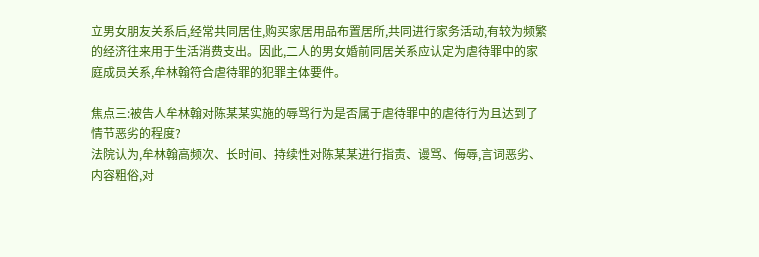立男女朋友关系后,经常共同居住,购买家居用品布置居所,共同进行家务活动,有较为频繁的经济往来用于生活消费支出。因此,二人的男女婚前同居关系应认定为虐待罪中的家庭成员关系,牟林翰符合虐待罪的犯罪主体要件。

焦点三:被告人牟林翰对陈某某实施的辱骂行为是否属于虐待罪中的虐待行为且达到了情节恶劣的程度?
法院认为,牟林翰高频次、长时间、持续性对陈某某进行指责、谩骂、侮辱,言词恶劣、内容粗俗,对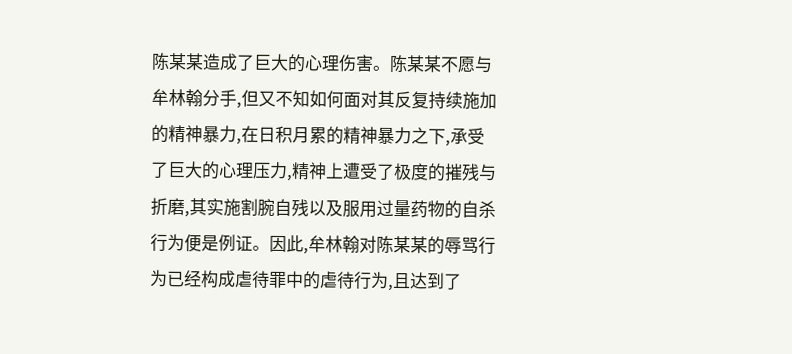陈某某造成了巨大的心理伤害。陈某某不愿与牟林翰分手,但又不知如何面对其反复持续施加的精神暴力,在日积月累的精神暴力之下,承受了巨大的心理压力,精神上遭受了极度的摧残与折磨,其实施割腕自残以及服用过量药物的自杀行为便是例证。因此,牟林翰对陈某某的辱骂行为已经构成虐待罪中的虐待行为,且达到了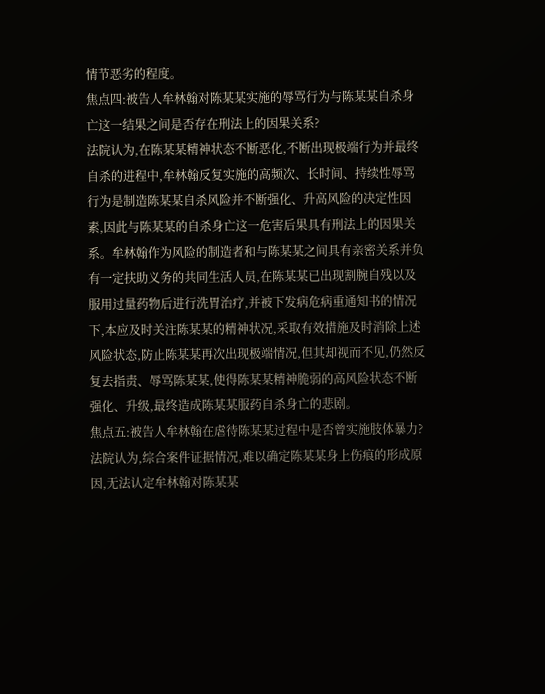情节恶劣的程度。
焦点四:被告人牟林翰对陈某某实施的辱骂行为与陈某某自杀身亡这一结果之间是否存在刑法上的因果关系?
法院认为,在陈某某精神状态不断恶化,不断出现极端行为并最终自杀的进程中,牟林翰反复实施的高频次、长时间、持续性辱骂行为是制造陈某某自杀风险并不断强化、升高风险的决定性因素,因此与陈某某的自杀身亡这一危害后果具有刑法上的因果关系。牟林翰作为风险的制造者和与陈某某之间具有亲密关系并负有一定扶助义务的共同生活人员,在陈某某已出现割腕自残以及服用过量药物后进行洗胃治疗,并被下发病危病重通知书的情况下,本应及时关注陈某某的精神状况,采取有效措施及时消除上述风险状态,防止陈某某再次出现极端情况,但其却视而不见,仍然反复去指责、辱骂陈某某,使得陈某某精神脆弱的高风险状态不断强化、升级,最终造成陈某某服药自杀身亡的悲剧。
焦点五:被告人牟林翰在虐待陈某某过程中是否曾实施肢体暴力?
法院认为,综合案件证据情况,难以确定陈某某身上伤痕的形成原因,无法认定牟林翰对陈某某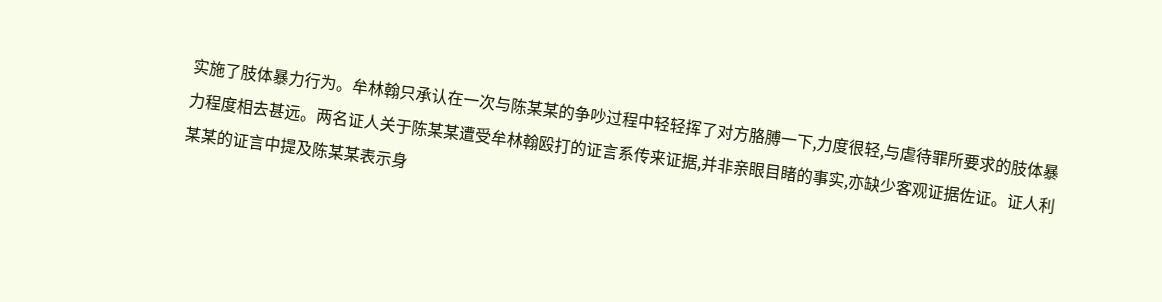实施了肢体暴力行为。牟林翰只承认在一次与陈某某的争吵过程中轻轻挥了对方胳膊一下,力度很轻,与虐待罪所要求的肢体暴力程度相去甚远。两名证人关于陈某某遭受牟林翰殴打的证言系传来证据,并非亲眼目睹的事实,亦缺少客观证据佐证。证人利某某的证言中提及陈某某表示身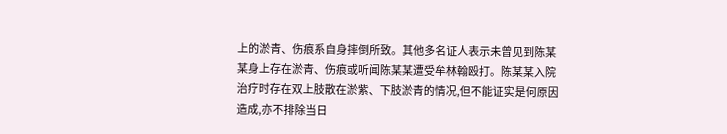上的淤青、伤痕系自身摔倒所致。其他多名证人表示未曾见到陈某某身上存在淤青、伤痕或听闻陈某某遭受牟林翰殴打。陈某某入院治疗时存在双上肢散在淤紫、下肢淤青的情况,但不能证实是何原因造成,亦不排除当日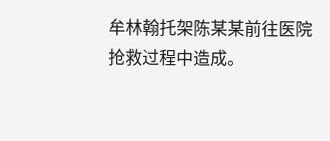牟林翰托架陈某某前往医院抢救过程中造成。